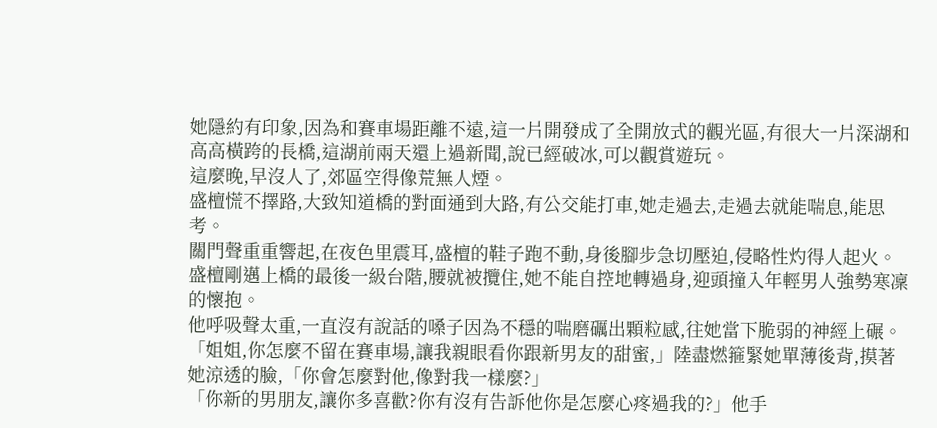她隱約有印象,因為和賽車場距離不遠,這一片開發成了全開放式的觀光區,有很大一片深湖和高高橫跨的長橋,這湖前兩天還上過新聞,說已經破冰,可以觀賞遊玩。
這麼晚,早沒人了,郊區空得像荒無人煙。
盛檀慌不擇路,大致知道橋的對面通到大路,有公交能打車,她走過去,走過去就能喘息,能思考。
關門聲重重響起,在夜色里震耳,盛檀的鞋子跑不動,身後腳步急切壓迫,侵略性灼得人起火。
盛檀剛邁上橋的最後一級台階,腰就被攬住,她不能自控地轉過身,迎頭撞入年輕男人強勢寒凜的懷抱。
他呼吸聲太重,一直沒有說話的嗓子因為不穩的喘磨礪出顆粒感,往她當下脆弱的神經上碾。
「姐姐,你怎麼不留在賽車場,讓我親眼看你跟新男友的甜蜜,」陸盡燃箍緊她單薄後背,摸著她涼透的臉,「你會怎麼對他,像對我一樣麼?」
「你新的男朋友,讓你多喜歡?你有沒有告訴他你是怎麼心疼過我的?」他手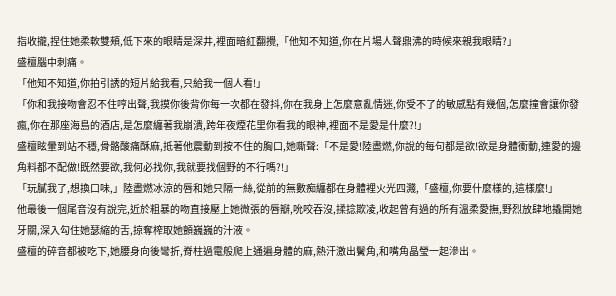指收攏,捏住她柔軟雙頰,低下來的眼睛是深井,裡面暗紅翻攪,「他知不知道,你在片場人聲鼎沸的時候來親我眼睛?」
盛檀腦中刺痛。
「他知不知道,你拍引誘的短片給我看,只給我一個人看!」
「你和我接吻會忍不住哼出聲,我摸你後背你每一次都在發抖,你在我身上怎麼意亂情迷,你受不了的敏感點有幾個,怎麼撞會讓你發瘋,你在那座海島的酒店,是怎麼纏著我崩潰,跨年夜煙花里你看我的眼神,裡面不是愛是什麼?!」
盛檀眩暈到站不穩,骨骼酸痛酥麻,抵著他震動到按不住的胸口,她嘶聲:「不是愛!陸盡燃,你說的每句都是欲!欲是身體衝動,連愛的邊角料都不配做!既然要欲,我何必找你,我就要找個野的不行嗎?!」
「玩膩我了,想換口味,」陸盡燃冰涼的唇和她只隔一絲,從前的無數痴纏都在身體裡火光四濺,「盛檀,你要什麼樣的,這樣麼!」
他最後一個尾音沒有說完,近於粗暴的吻直接壓上她微張的唇瓣,吮咬吞沒,揉捻欺凌,收起曾有過的所有溫柔愛撫,野烈放肆地撬開她牙關,深入勾住她瑟縮的舌,掠奪榨取她顫巍巍的汁液。
盛檀的碎音都被吃下,她腰身向後彎折,脊柱過電般爬上通遍身體的麻,熱汗激出鬢角,和嘴角晶瑩一起滲出。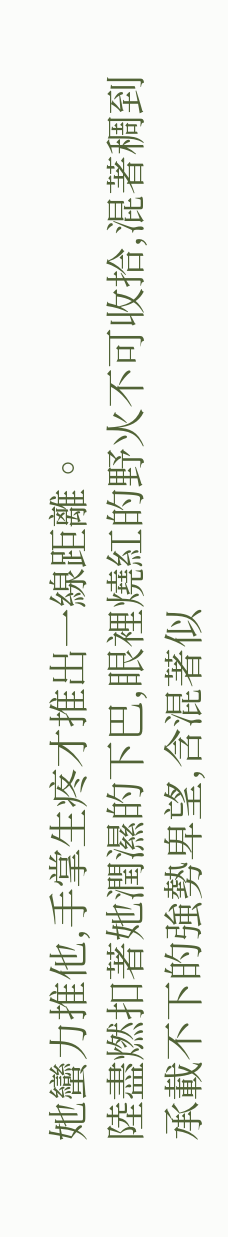她蠻力推他,手掌生疼才推出一線距離。
陸盡燃扣著她潤濕的下巴,眼裡燒紅的野火不可收拾,混著稠到承載不下的強勢卑望,含混著似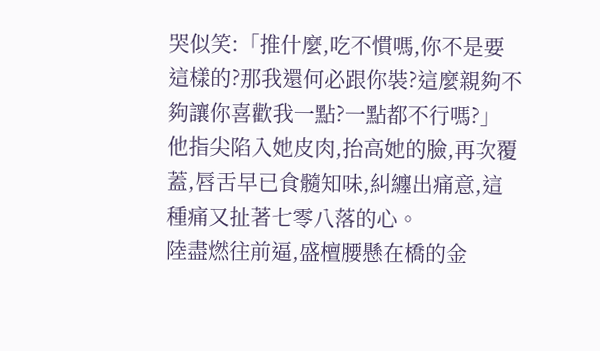哭似笑:「推什麼,吃不慣嗎,你不是要這樣的?那我還何必跟你裝?這麼親夠不夠讓你喜歡我一點?一點都不行嗎?」
他指尖陷入她皮肉,抬高她的臉,再次覆蓋,唇舌早已食髓知味,糾纏出痛意,這種痛又扯著七零八落的心。
陸盡燃往前逼,盛檀腰懸在橋的金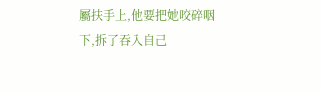屬扶手上,他要把她咬碎咽下,拆了吞入自己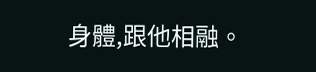身體,跟他相融。